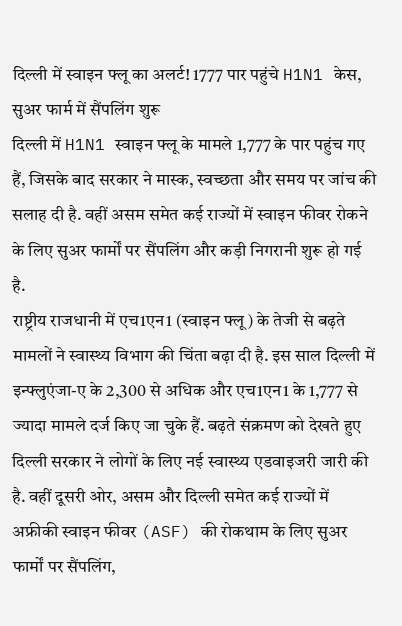दिल्ली में स्वाइन फ्लू का अलर्ट! 1777 पार पहुंचे H1N1 केस, सुअर फार्म में सैंपलिंग शुरू
दिल्ली में H1N1 स्वाइन फ्लू के मामले 1,777 के पार पहुंच गए हैं, जिसके बाद सरकार ने मास्क, स्वच्छता और समय पर जांच की सलाह दी है. वहीं असम समेत कई राज्यों में स्वाइन फीवर रोकने के लिए सुअर फार्मों पर सैंपलिंग और कड़ी निगरानी शुरू हो गई है.
राष्ट्रीय राजधानी में एच1एन1 (स्वाइन फ्लू) के तेजी से बढ़ते मामलों ने स्वास्थ्य विभाग की चिंता बढ़ा दी है. इस साल दिल्ली में इन्फ्लुएंजा-ए के 2,300 से अधिक और एच1एन1 के 1,777 से ज्यादा मामले दर्ज किए जा चुके हैं. बढ़ते संक्रमण को देखते हुए दिल्ली सरकार ने लोगों के लिए नई स्वास्थ्य एडवाइजरी जारी की है. वहीं दूसरी ओर, असम और दिल्ली समेत कई राज्यों में अफ्रीकी स्वाइन फीवर (ASF) की रोकथाम के लिए सुअर फार्मों पर सैंपलिंग,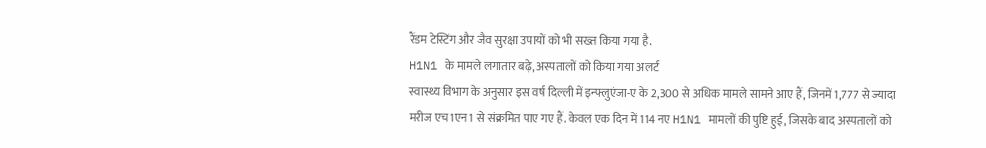रैंडम टेस्टिंग और जैव सुरक्षा उपायों को भी सख्त किया गया है.
H1N1 के मामले लगातार बढ़े, अस्पतालों को किया गया अलर्ट
स्वास्थ्य विभाग के अनुसार इस वर्ष दिल्ली में इन्फ्लुएंजा-ए के 2,300 से अधिक मामले सामने आए हैं, जिनमें 1,777 से ज्यादा मरीज एच1एन1 से संक्रमित पाए गए हैं. केवल एक दिन में 114 नए H1N1 मामलों की पुष्टि हुई, जिसके बाद अस्पतालों को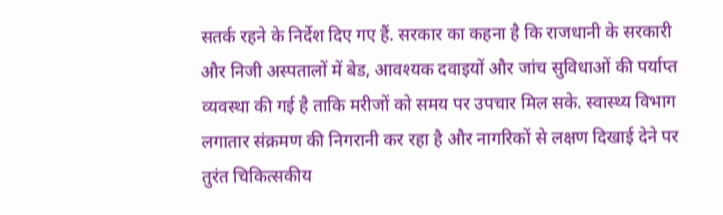सतर्क रहने के निर्देश दिए गए हैं. सरकार का कहना है कि राजधानी के सरकारी और निजी अस्पतालों में बेड, आवश्यक दवाइयों और जांच सुविधाओं की पर्याप्त व्यवस्था की गई है ताकि मरीजों को समय पर उपचार मिल सके. स्वास्थ्य विभाग लगातार संक्रमण की निगरानी कर रहा है और नागरिकों से लक्षण दिखाई देने पर तुरंत चिकित्सकीय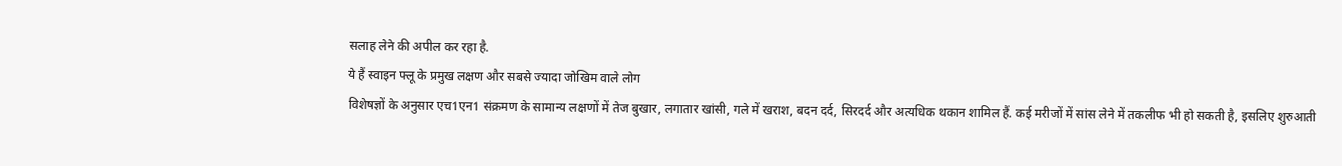सलाह लेने की अपील कर रहा है.
ये हैं स्वाइन फ्लू के प्रमुख लक्षण और सबसे ज्यादा जोखिम वाले लोग
विशेषज्ञों के अनुसार एच1एन1 संक्रमण के सामान्य लक्षणों में तेज बुखार, लगातार खांसी, गले में खराश, बदन दर्द, सिरदर्द और अत्यधिक थकान शामिल हैं. कई मरीजों में सांस लेने में तकलीफ भी हो सकती है, इसलिए शुरुआती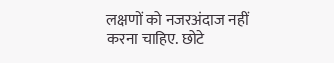लक्षणों को नजरअंदाज नहीं करना चाहिए. छोटे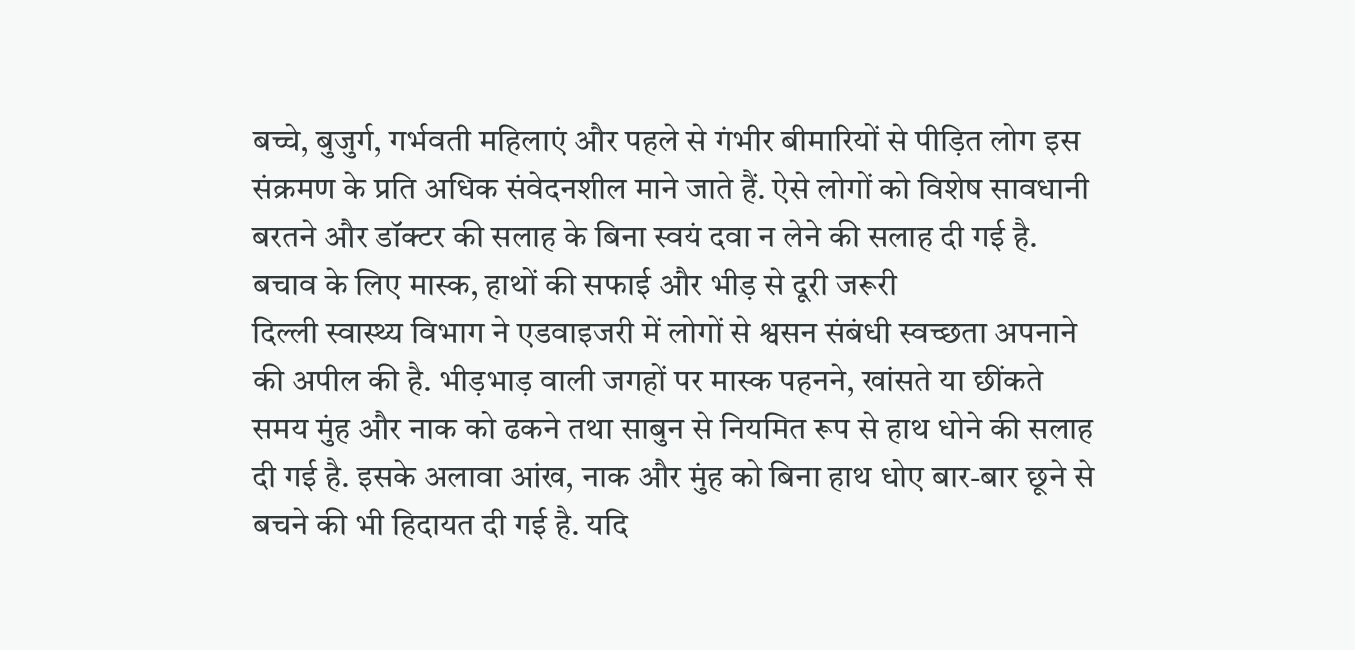बच्चे, बुजुर्ग, गर्भवती महिलाएं और पहले से गंभीर बीमारियों से पीड़ित लोग इस संक्रमण के प्रति अधिक संवेदनशील माने जाते हैं. ऐसे लोगों को विशेष सावधानी बरतने और डॉक्टर की सलाह के बिना स्वयं दवा न लेने की सलाह दी गई है.
बचाव के लिए मास्क, हाथों की सफाई और भीड़ से दूरी जरूरी
दिल्ली स्वास्थ्य विभाग ने एडवाइजरी में लोगों से श्वसन संबंधी स्वच्छता अपनाने की अपील की है. भीड़भाड़ वाली जगहों पर मास्क पहनने, खांसते या छींकते समय मुंह और नाक को ढकने तथा साबुन से नियमित रूप से हाथ धोने की सलाह दी गई है. इसके अलावा आंख, नाक और मुंह को बिना हाथ धोए बार-बार छूने से बचने की भी हिदायत दी गई है. यदि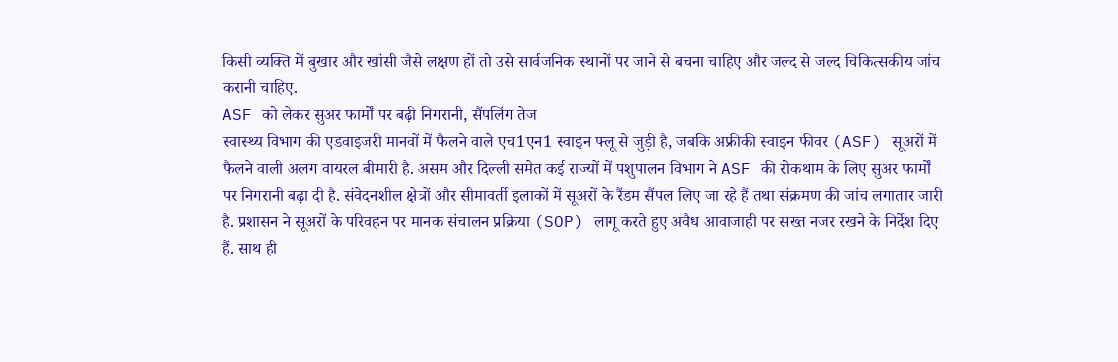किसी व्यक्ति में बुखार और खांसी जैसे लक्षण हों तो उसे सार्वजनिक स्थानों पर जाने से बचना चाहिए और जल्द से जल्द चिकित्सकीय जांच करानी चाहिए.
ASF को लेकर सुअर फार्मों पर बढ़ी निगरानी, सैंपलिंग तेज
स्वास्थ्य विभाग की एडवाइजरी मानवों में फैलने वाले एच1एन1 स्वाइन फ्लू से जुड़ी है, जबकि अफ्रीकी स्वाइन फीवर (ASF) सूअरों में फैलने वाली अलग वायरल बीमारी है. असम और दिल्ली समेत कई राज्यों में पशुपालन विभाग ने ASF की रोकथाम के लिए सुअर फार्मों पर निगरानी बढ़ा दी है. संवेदनशील क्षेत्रों और सीमावर्ती इलाकों में सूअरों के रैंडम सैंपल लिए जा रहे हैं तथा संक्रमण की जांच लगातार जारी है. प्रशासन ने सूअरों के परिवहन पर मानक संचालन प्रक्रिया (SOP) लागू करते हुए अवैध आवाजाही पर सख्त नजर रखने के निर्देश दिए हैं. साथ ही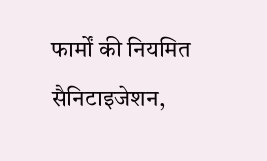फार्मों की नियमित सैनिटाइजेशन,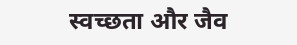स्वच्छता और जैव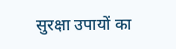सुरक्षा उपायों का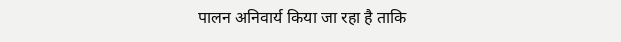पालन अनिवार्य किया जा रहा है ताकि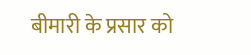बीमारी के प्रसार को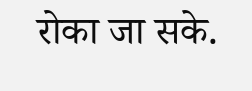रोका जा सके.